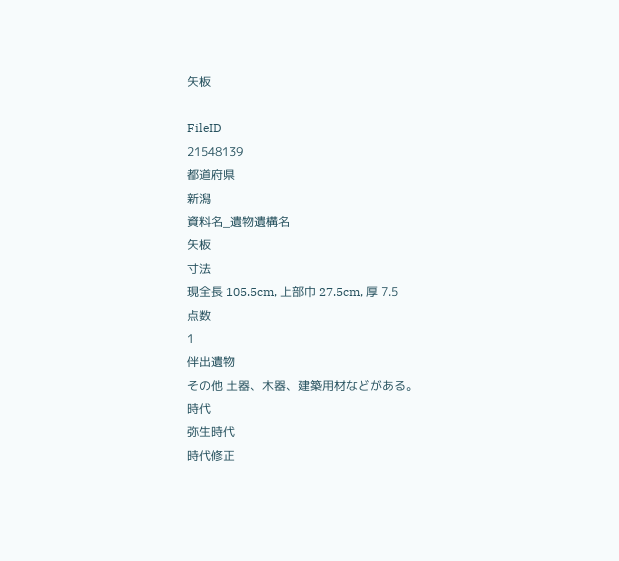矢板

FileID
21548139
都道府県
新潟
資料名_遺物遺構名
矢板
寸法
現全長 105.5cm, 上部巾 27.5cm, 厚 7.5
点数
1
伴出遺物
その他 土器、木器、建築用材などがある。
時代
弥生時代
時代修正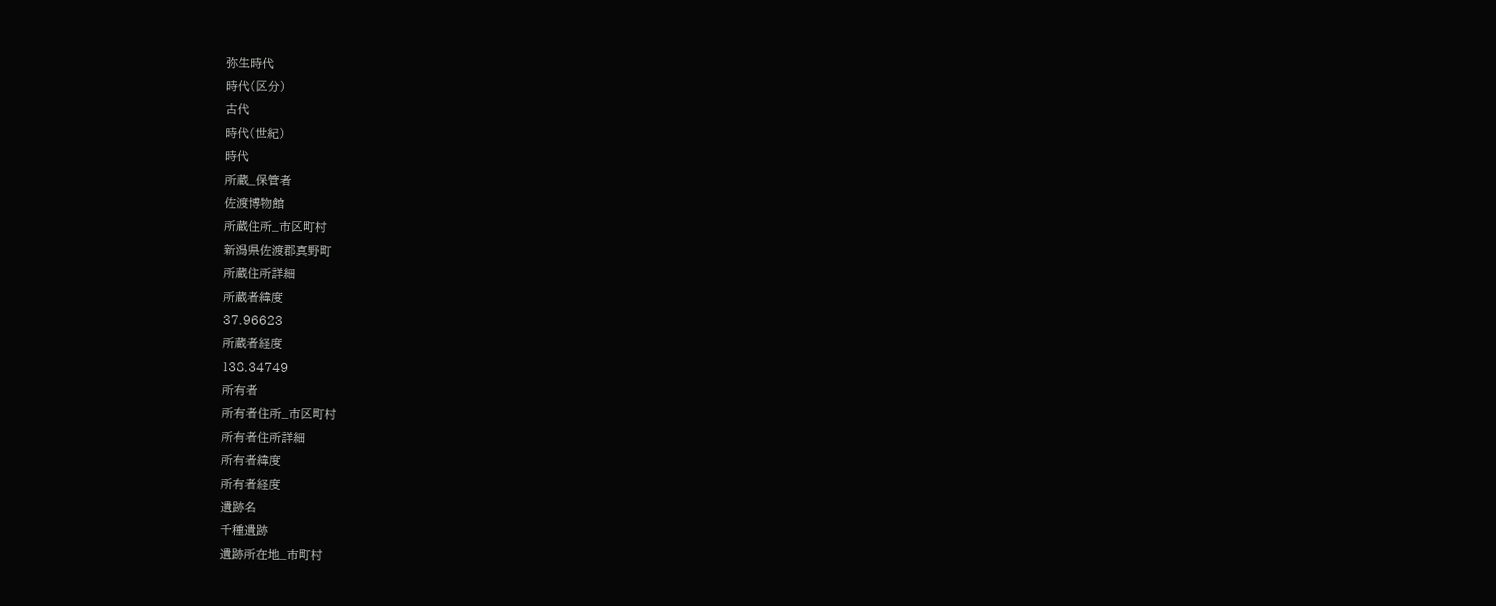弥生時代
時代(区分)
古代
時代(世紀)
時代
所蔵_保管者
佐渡博物館
所蔵住所_市区町村
新潟県佐渡郡真野町
所蔵住所詳細
所蔵者緯度
37.96623
所蔵者経度
138.34749
所有者
所有者住所_市区町村
所有者住所詳細
所有者緯度
所有者経度
遺跡名
千種遺跡
遺跡所在地_市町村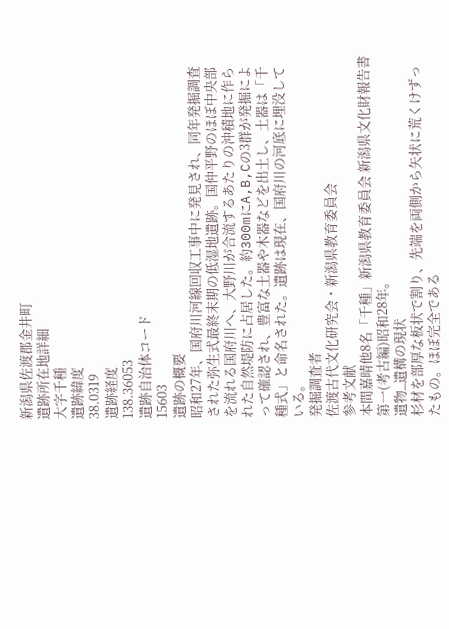新潟県佐渡郡金井町
遺跡所在地詳細
大字千種
遺跡緯度
38.0319
遺跡経度
138.36053
遺跡自治体コード
15603
遺跡の概要
昭和27年、国府川河線回収工事中に発見され、同年発掘調査された弥生式最終末期の低湿地遺跡。国仲平野のほぼ中央部を流れる国府川へ、大野川が合流するあたりの沖積地に作られた自然堤防に占居した。約300mにA,B,Cの3群が発掘によって確認され、豊富な土器や木器などを出土し、土器は「千種式」と命名された。遺跡は現在、国府川の河底に埋没している。
発掘調査者
佐渡古代文化研究会・新潟県教育委員会
参考文献
本間嘉晴他8名「千種」新潟県教育委員会 新潟県文化財報告書第一(考古編)昭和28年。
遺物_遺構の現状
杉材を部厚な板状で割り、先端を両側から矢状に荒くけずったもの。ほぼ完全である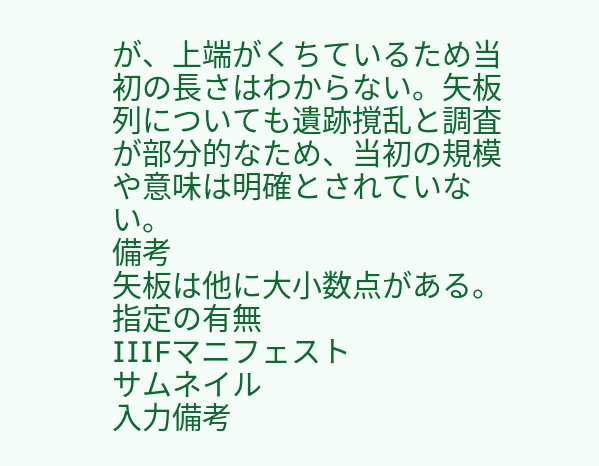が、上端がくちているため当初の長さはわからない。矢板列についても遺跡撹乱と調査が部分的なため、当初の規模や意味は明確とされていない。
備考
矢板は他に大小数点がある。
指定の有無
IIIFマニフェスト
サムネイル
入力備考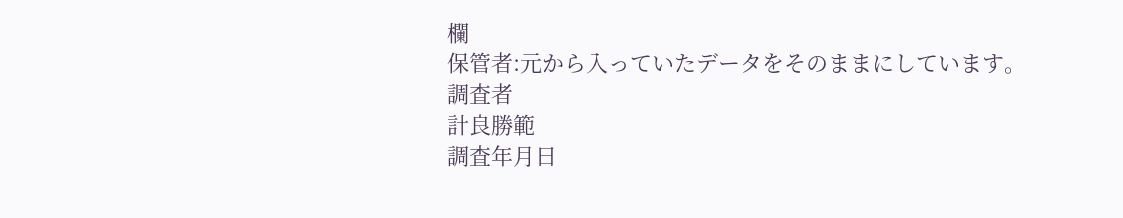欄
保管者:元から入っていたデータをそのままにしています。
調査者
計良勝範
調査年月日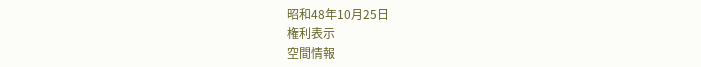昭和48年10月25日
権利表示
空間情報